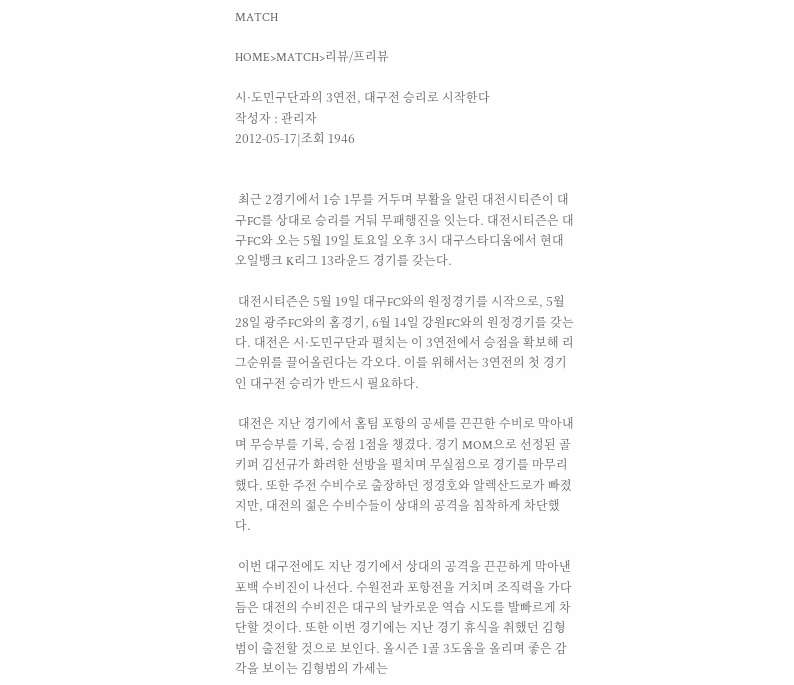MATCH

HOME>MATCH>리뷰/프리뷰

시·도민구단과의 3연전, 대구전 승리로 시작한다
작성자 : 관리자
2012-05-17|조회 1946


 최근 2경기에서 1승 1무를 거두며 부활을 알린 대전시티즌이 대구FC를 상대로 승리를 거둬 무패행진을 잇는다. 대전시티즌은 대구FC와 오는 5월 19일 토요일 오후 3시 대구스타디움에서 현대오일뱅크 K리그 13라운드 경기를 갖는다.

 대전시티즌은 5월 19일 대구FC와의 원정경기를 시작으로, 5월 28일 광주FC와의 홈경기, 6월 14일 강원FC와의 원정경기를 갖는다. 대전은 시·도민구단과 펼치는 이 3연전에서 승점을 확보해 리그순위를 끌어올린다는 각오다. 이를 위해서는 3연전의 첫 경기인 대구전 승리가 반드시 필요하다.

 대전은 지난 경기에서 홈팀 포항의 공세를 끈끈한 수비로 막아내며 무승부를 기록, 승점 1점을 챙겼다. 경기 MOM으로 선정된 골키퍼 김선규가 화려한 선방을 펼치며 무실점으로 경기를 마무리했다. 또한 주전 수비수로 출장하던 정경호와 알렉산드로가 빠졌지만, 대전의 젊은 수비수들이 상대의 공격을 침착하게 차단했다.

 이번 대구전에도 지난 경기에서 상대의 공격을 끈끈하게 막아낸 포백 수비진이 나선다. 수원전과 포항전을 거치며 조직력을 가다듬은 대전의 수비진은 대구의 날카로운 역습 시도를 발빠르게 차단할 것이다. 또한 이번 경기에는 지난 경기 휴식을 취했던 김형범이 출전할 것으로 보인다. 올시즌 1골 3도움을 올리며 좋은 감각을 보이는 김형범의 가세는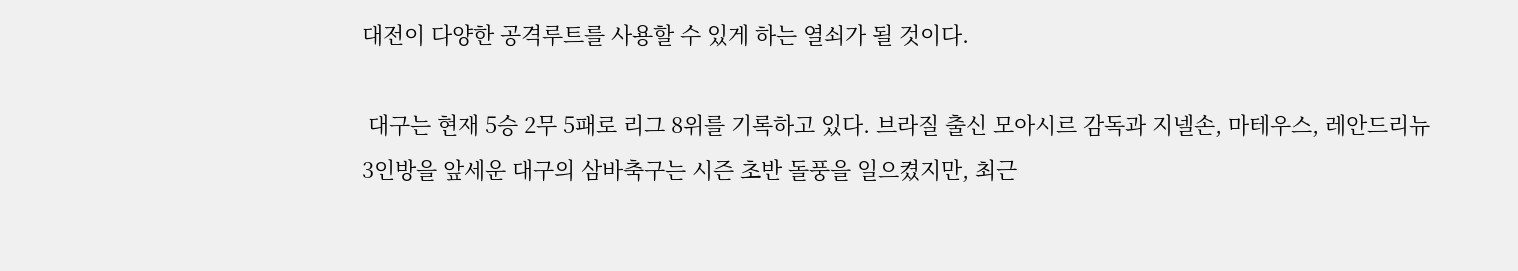대전이 다양한 공격루트를 사용할 수 있게 하는 열쇠가 될 것이다.

 대구는 현재 5승 2무 5패로 리그 8위를 기록하고 있다. 브라질 출신 모아시르 감독과 지넬손, 마테우스, 레안드리뉴 3인방을 앞세운 대구의 삼바축구는 시즌 초반 돌풍을 일으켰지만, 최근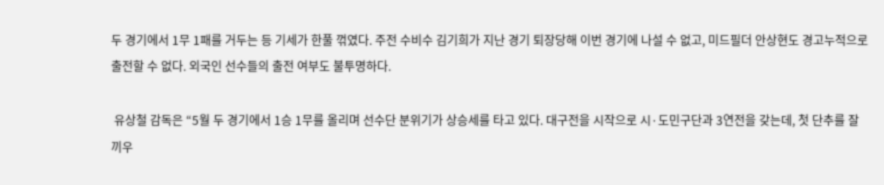두 경기에서 1무 1패를 거두는 등 기세가 한풀 꺾였다. 주전 수비수 김기희가 지난 경기 퇴장당해 이번 경기에 나설 수 없고, 미드필더 안상현도 경고누적으로 출전할 수 없다. 외국인 선수들의 출전 여부도 불투명하다.

 유상철 감독은 “5월 두 경기에서 1승 1무를 올리며 선수단 분위기가 상승세를 타고 있다. 대구전을 시작으로 시·도민구단과 3연전을 갖는데, 첫 단추를 잘 끼우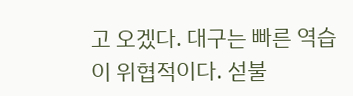고 오겠다. 대구는 빠른 역습이 위협적이다. 섣불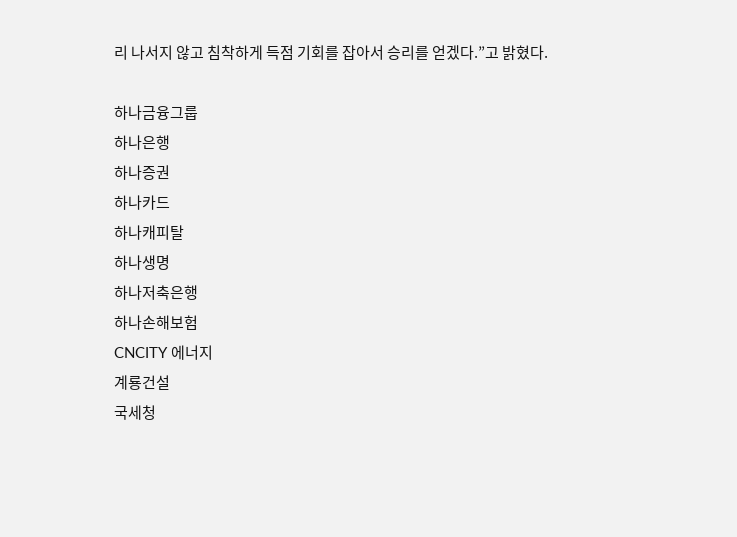리 나서지 않고 침착하게 득점 기회를 잡아서 승리를 얻겠다.”고 밝혔다.

하나금융그룹
하나은행
하나증권
하나카드
하나캐피탈
하나생명
하나저축은행
하나손해보험
CNCITY 에너지
계룡건설
국세청